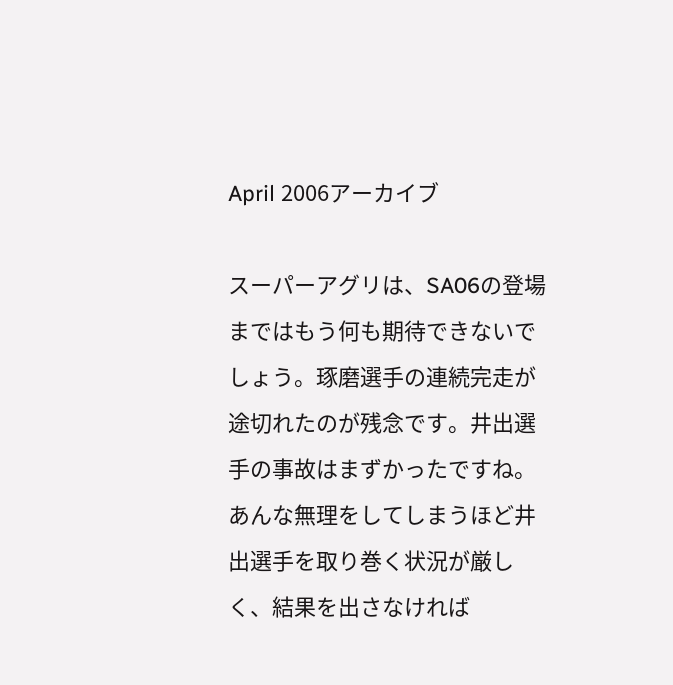April 2006アーカイブ

スーパーアグリは、SA06の登場まではもう何も期待できないでしょう。琢磨選手の連続完走が途切れたのが残念です。井出選手の事故はまずかったですね。あんな無理をしてしまうほど井出選手を取り巻く状況が厳しく、結果を出さなければ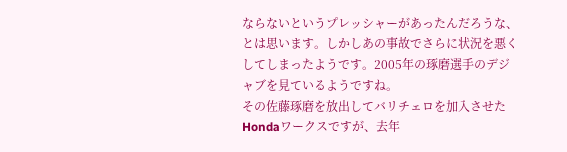ならないというプレッシャーがあったんだろうな、とは思います。しかしあの事故でさらに状況を悪くしてしまったようです。2005年の琢磨選手のデジャブを見ているようですね。
その佐藤琢磨を放出してバリチェロを加入させたHondaワークスですが、去年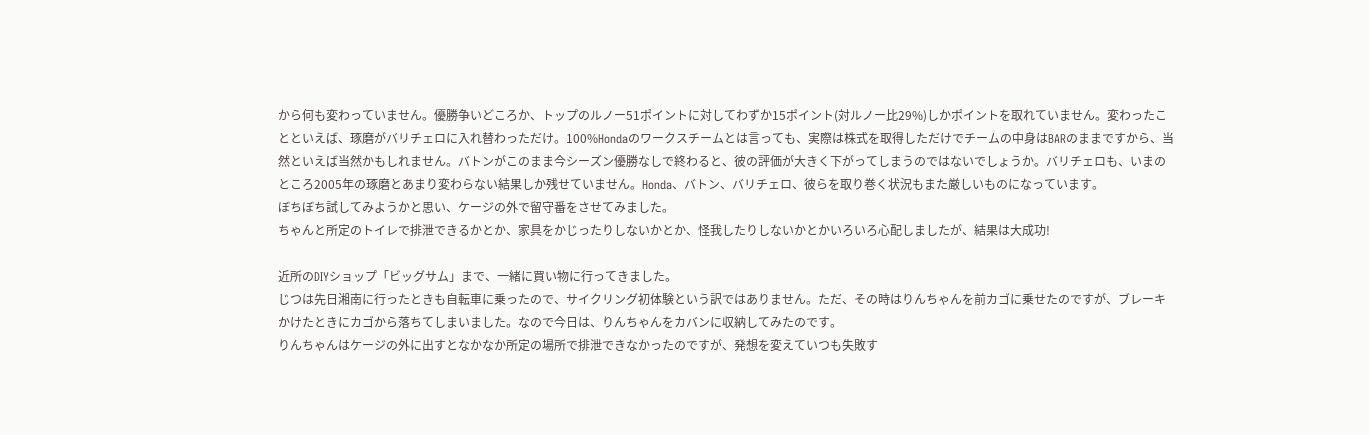から何も変わっていません。優勝争いどころか、トップのルノー51ポイントに対してわずか15ポイント(対ルノー比29%)しかポイントを取れていません。変わったことといえば、琢磨がバリチェロに入れ替わっただけ。100%Hondaのワークスチームとは言っても、実際は株式を取得しただけでチームの中身はBARのままですから、当然といえば当然かもしれません。バトンがこのまま今シーズン優勝なしで終わると、彼の評価が大きく下がってしまうのではないでしょうか。バリチェロも、いまのところ2005年の琢磨とあまり変わらない結果しか残せていません。Honda、バトン、バリチェロ、彼らを取り巻く状況もまた厳しいものになっています。
ぼちぼち試してみようかと思い、ケージの外で留守番をさせてみました。
ちゃんと所定のトイレで排泄できるかとか、家具をかじったりしないかとか、怪我したりしないかとかいろいろ心配しましたが、結果は大成功!

近所のDIYショップ「ビッグサム」まで、一緒に買い物に行ってきました。
じつは先日湘南に行ったときも自転車に乗ったので、サイクリング初体験という訳ではありません。ただ、その時はりんちゃんを前カゴに乗せたのですが、ブレーキかけたときにカゴから落ちてしまいました。なので今日は、りんちゃんをカバンに収納してみたのです。
りんちゃんはケージの外に出すとなかなか所定の場所で排泄できなかったのですが、発想を変えていつも失敗す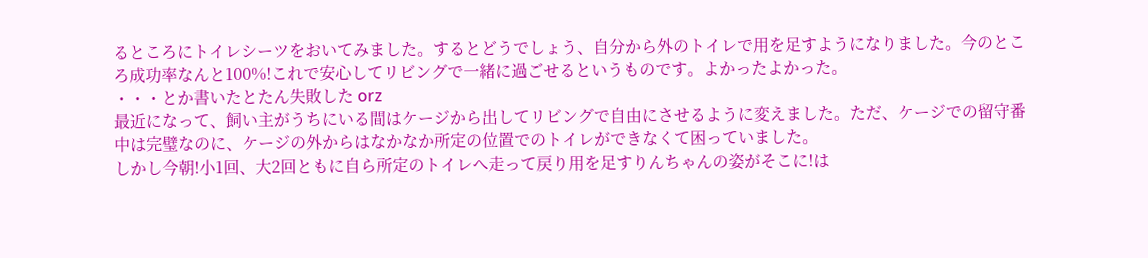るところにトイレシーツをおいてみました。するとどうでしょう、自分から外のトイレで用を足すようになりました。今のところ成功率なんと100%!これで安心してリビングで一緒に過ごせるというものです。よかったよかった。
・・・とか書いたとたん失敗した orz
最近になって、飼い主がうちにいる間はケージから出してリビングで自由にさせるように変えました。ただ、ケージでの留守番中は完璧なのに、ケージの外からはなかなか所定の位置でのトイレができなくて困っていました。
しかし今朝!小1回、大2回ともに自ら所定のトイレへ走って戻り用を足すりんちゃんの姿がそこに!は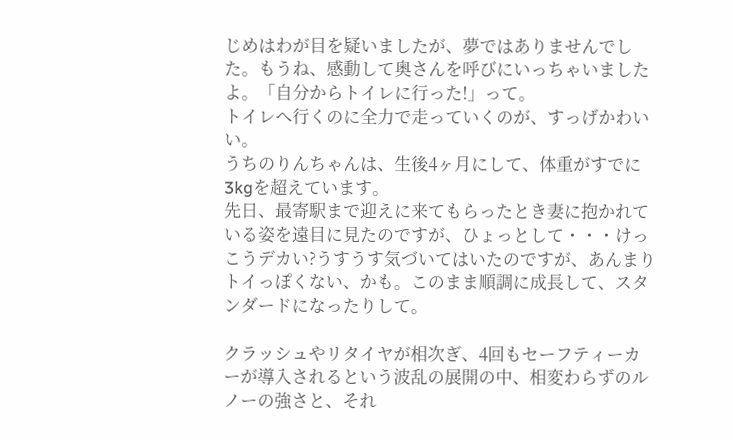じめはわが目を疑いましたが、夢ではありませんでした。もうね、感動して奥さんを呼びにいっちゃいましたよ。「自分からトイレに行った!」って。
トイレへ行くのに全力で走っていくのが、すっげかわいい。
うちのりんちゃんは、生後4ヶ月にして、体重がすでに3kgを超えています。
先日、最寄駅まで迎えに来てもらったとき妻に抱かれている姿を遠目に見たのですが、ひょっとして・・・けっこうデカい?うすうす気づいてはいたのですが、あんまりトイっぽくない、かも。このまま順調に成長して、スタンダードになったりして。

クラッシュやリタイヤが相次ぎ、4回もセーフティーカーが導入されるという波乱の展開の中、相変わらずのルノーの強さと、それ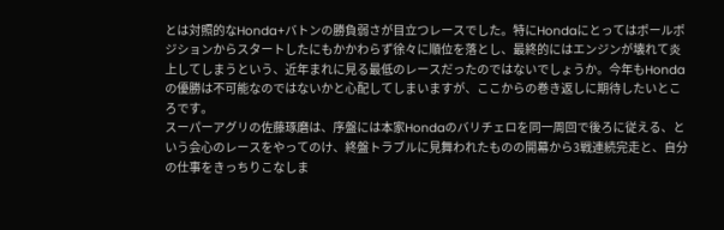とは対照的なHonda+バトンの勝負弱さが目立つレースでした。特にHondaにとってはポールポジションからスタートしたにもかかわらず徐々に順位を落とし、最終的にはエンジンが壊れて炎上してしまうという、近年まれに見る最低のレースだったのではないでしょうか。今年もHondaの優勝は不可能なのではないかと心配してしまいますが、ここからの巻き返しに期待したいところです。
スーパーアグリの佐藤琢磨は、序盤には本家Hondaのバリチェロを同一周回で後ろに従える、という会心のレースをやってのけ、終盤トラブルに見舞われたものの開幕から3戦連続完走と、自分の仕事をきっちりこなしま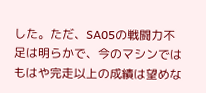した。ただ、SA05の戦闘力不足は明らかで、今のマシンではもはや完走以上の成績は望めな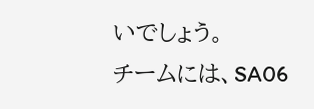いでしょう。
チームには、SA06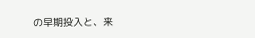の早期投入と、来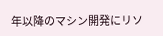年以降のマシン開発にリソ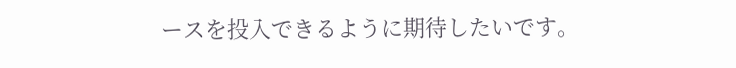ースを投入できるように期待したいです。